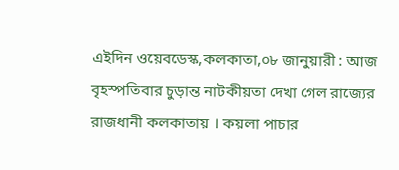এইদিন ওয়েবডেস্ক,কলকাতা,০৮ জানুয়ারী : আজ বৃহস্পতিবার চুড়ান্ত নাটকীয়তা দেখা গেল রাজ্যের রাজধানী কলকাতায় । কয়লা পাচার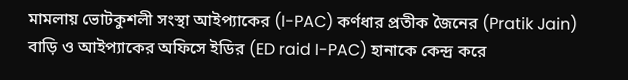মামলায় ভোটকুশলী সংস্থা আইপ্যাকের (I-PAC) কর্ণধার প্রতীক জৈনের (Pratik Jain) বাড়ি ও আইপ্যাকের অফিসে ইডির (ED raid I-PAC) হানাকে কেন্দ্র করে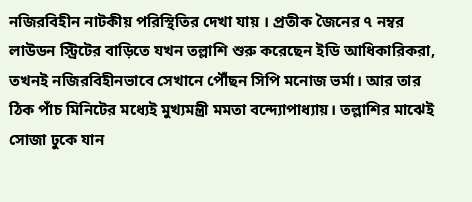নজিরবিহীন নাটকীয় পরিস্থিতির দেখা যায় । প্রতীক জৈনের ৭ নম্বর লাউডন স্ট্রিটের বাড়িতে যখন তল্লাশি শুরু করেছেন ইডি আধিকারিকরা, তখনই নজিরবিহীনভাবে সেখানে পৌঁছন সিপি মনোজ ভর্মা। আর তার ঠিক পাঁচ মিনিটের মধ্যেই মুখ্যমন্ত্রী মমতা বন্দ্যোপাধ্যায়। তল্লাশির মাঝেই সোজা ঢুকে যান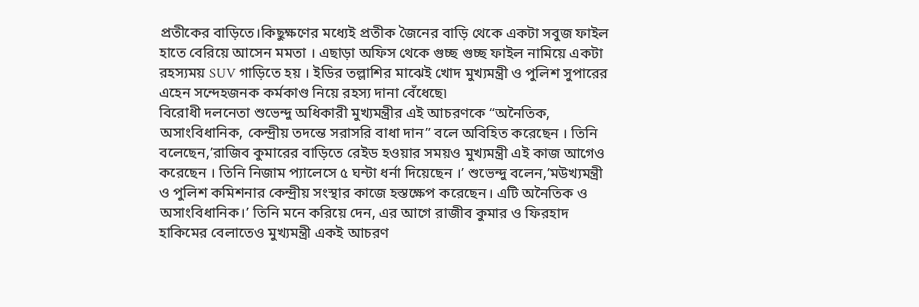প্রতীকের বাড়িতে।কিছুক্ষণের মধ্যেই প্রতীক জৈনের বাড়ি থেকে একটা সবুজ ফাইল হাতে বেরিয়ে আসেন মমতা । এছাড়া অফিস থেকে গুচ্ছ গুচ্ছ ফাইল নামিয়ে একটা রহস্যময় SUV গাড়িতে হয় । ইডির তল্লাশির মাঝেই খোদ মুখ্যমন্ত্রী ও পুলিশ সুপারের এহেন সন্দেহজনক কর্মকাণ্ড নিয়ে রহস্য দানা বেঁধেছে৷
বিরোধী দলনেতা শুভেন্দু অধিকারী মুখ্যমন্ত্রীর এই আচরণকে “অনৈতিক, অসাংবিধানিক, কেন্দ্রীয় তদন্তে সরাসরি বাধা দান” বলে অবিহিত করেছেন । তিনি বলেছেন,’রাজিব কুমারের বাড়িতে রেইড হওয়ার সময়ও মুখ্যমন্ত্রী এই কাজ আগেও করেছেন । তিনি নিজাম প্যালেসে ৫ ঘন্টা ধর্না দিয়েছেন ।’ শুভেন্দু বলেন,’মউখ্যমন্ত্রী ও পুলিশ কমিশনার কেন্দ্রীয় সংস্থার কাজে হস্তক্ষেপ করেছেন। এটি অনৈতিক ও অসাংবিধানিক।’ তিনি মনে করিয়ে দেন, এর আগে রাজীব কুমার ও ফিরহাদ হাকিমের বেলাতেও মুখ্যমন্ত্রী একই আচরণ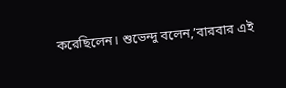করেছিলেন। শুভেন্দু বলেন,’বারবার এই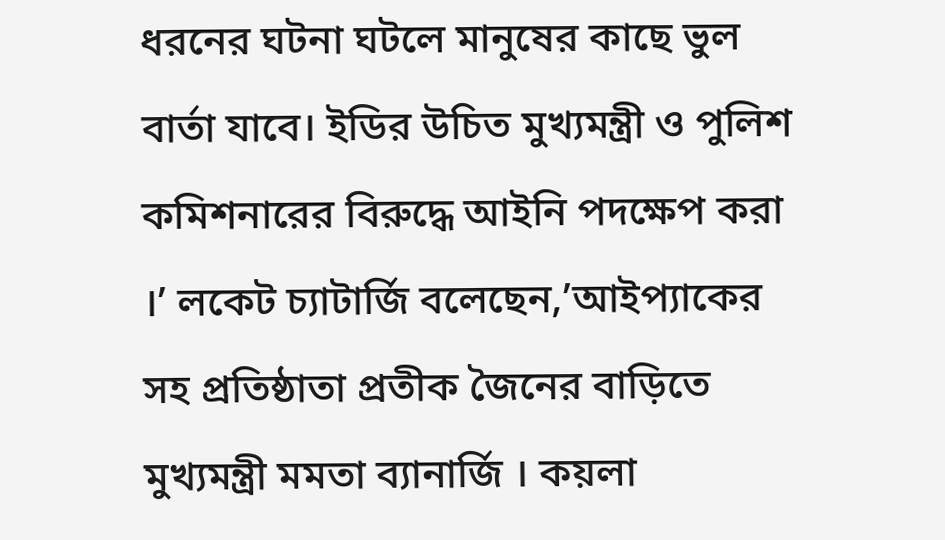ধরনের ঘটনা ঘটলে মানুষের কাছে ভুল বার্তা যাবে। ইডির উচিত মুখ্যমন্ত্রী ও পুলিশ কমিশনারের বিরুদ্ধে আইনি পদক্ষেপ করা ।’ লকেট চ্যাটার্জি বলেছেন,’আইপ্যাকের সহ প্রতিষ্ঠাতা প্রতীক জৈনের বাড়িতে মুখ্যমন্ত্রী মমতা ব্যানার্জি । কয়লা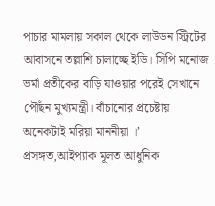পাচার মামলায় সকাল থেকে লাউডন স্ট্রিটের আবাসনে তল্লাশি চালাচ্ছে ইডি। সিপি মনোজ ভর্মা প্রতীকের বাড়ি যাওয়ার পরেই সেখানে পৌঁছন মুখ্যমন্ত্রী। বাঁচানোর প্রচেষ্টায় অনেকটাই মরিয়া মাননীয়া ।’
প্রসঙ্গত,আইপ্যাক মূলত আধুনিক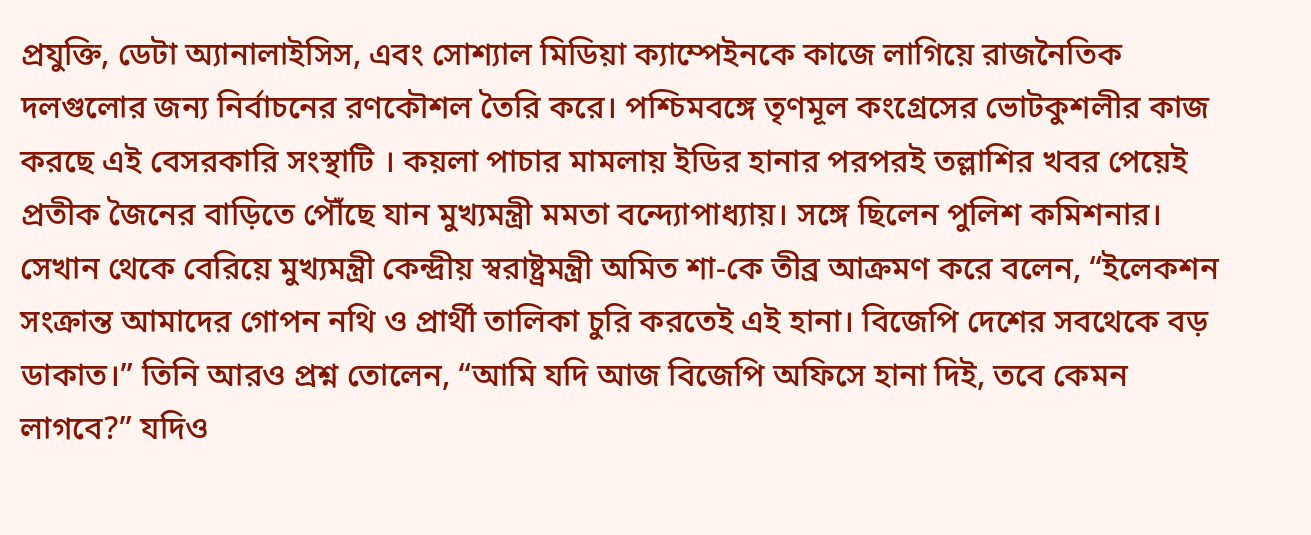প্রযুক্তি, ডেটা অ্যানালাইসিস, এবং সোশ্যাল মিডিয়া ক্যাম্পেইনকে কাজে লাগিয়ে রাজনৈতিক দলগুলোর জন্য নির্বাচনের রণকৌশল তৈরি করে। পশ্চিমবঙ্গে তৃণমূল কংগ্রেসের ভোটকুশলীর কাজ করছে এই বেসরকারি সংস্থাটি । কয়লা পাচার মামলায় ইডির হানার পরপরই তল্লাশির খবর পেয়েই প্রতীক জৈনের বাড়িতে পৌঁছে যান মুখ্যমন্ত্রী মমতা বন্দ্যোপাধ্যায়। সঙ্গে ছিলেন পুলিশ কমিশনার। সেখান থেকে বেরিয়ে মুখ্যমন্ত্রী কেন্দ্রীয় স্বরাষ্ট্রমন্ত্রী অমিত শা-কে তীব্র আক্রমণ করে বলেন, “ইলেকশন সংক্রান্ত আমাদের গোপন নথি ও প্রার্থী তালিকা চুরি করতেই এই হানা। বিজেপি দেশের সবথেকে বড় ডাকাত।” তিনি আরও প্রশ্ন তোলেন, “আমি যদি আজ বিজেপি অফিসে হানা দিই, তবে কেমন লাগবে?” যদিও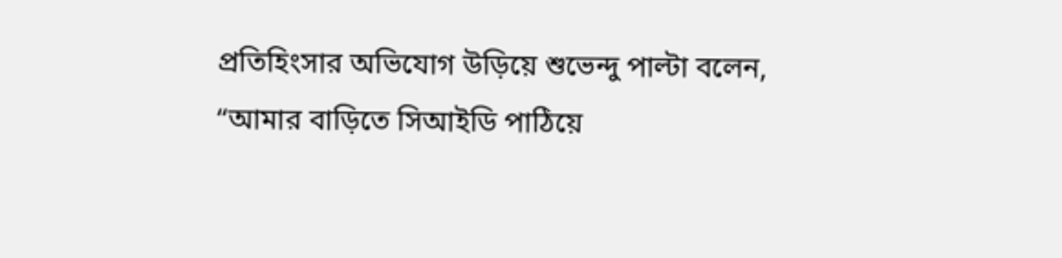প্রতিহিংসার অভিযোগ উড়িয়ে শুভেন্দু পাল্টা বলেন, “আমার বাড়িতে সিআইডি পাঠিয়ে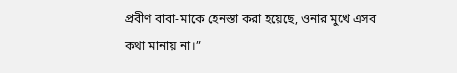প্রবীণ বাবা-মাকে হেনস্তা করা হয়েছে, ওনার মুখে এসব কথা মানায় না।”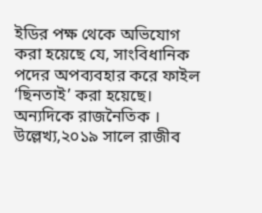ইডির পক্ষ থেকে অভিযোগ করা হয়েছে যে, সাংবিধানিক পদের অপব্যবহার করে ফাইল ‘ছিনতাই’ করা হয়েছে। অন্যদিকে রাজনৈতিক । উল্লেখ্য,২০১৯ সালে রাজীব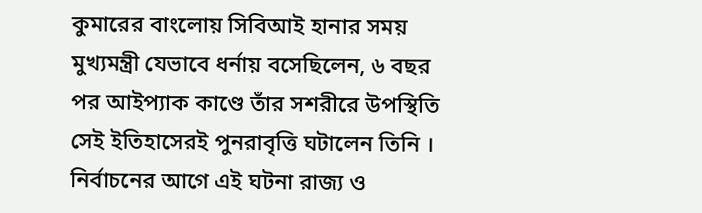কুমারের বাংলোয় সিবিআই হানার সময় মুখ্যমন্ত্রী যেভাবে ধর্নায় বসেছিলেন, ৬ বছর পর আইপ্যাক কাণ্ডে তাঁর সশরীরে উপস্থিতি সেই ইতিহাসেরই পুনরাবৃত্তি ঘটালেন তিনি । নির্বাচনের আগে এই ঘটনা রাজ্য ও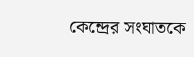কেন্দ্রের সংঘাতকে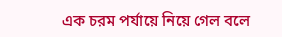এক চরম পর্যায়ে নিয়ে গেল বলে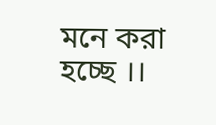মনে করা হচ্ছে ।।